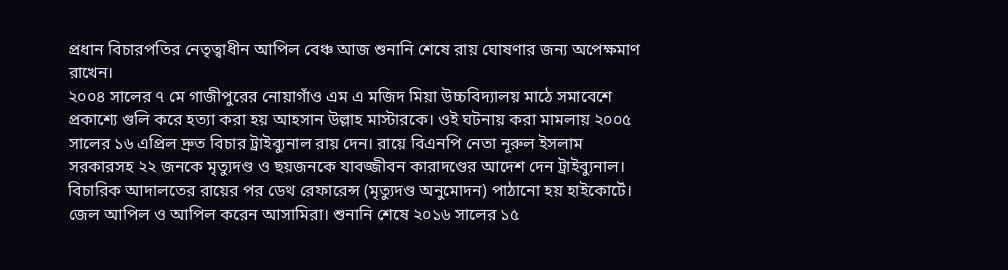প্রধান বিচারপতির নেতৃত্বাধীন আপিল বেঞ্চ আজ শুনানি শেষে রায় ঘোষণার জন্য অপেক্ষমাণ রাখেন।
২০০৪ সালের ৭ মে গাজীপুরের নোয়াগাঁও এম এ মজিদ মিয়া উচ্চবিদ্যালয় মাঠে সমাবেশে প্রকাশ্যে গুলি করে হত্যা করা হয় আহসান উল্লাহ মাস্টারকে। ওই ঘটনায় করা মামলায় ২০০৫ সালের ১৬ এপ্রিল দ্রুত বিচার ট্রাইব্যুনাল রায় দেন। রায়ে বিএনপি নেতা নূরুল ইসলাম সরকারসহ ২২ জনকে মৃত্যুদণ্ড ও ছয়জনকে যাবজ্জীবন কারাদণ্ডের আদেশ দেন ট্রাইব্যুনাল।
বিচারিক আদালতের রায়ের পর ডেথ রেফারেন্স (মৃত্যুদণ্ড অনুমোদন) পাঠানো হয় হাইকোর্টে। জেল আপিল ও আপিল করেন আসামিরা। শুনানি শেষে ২০১৬ সালের ১৫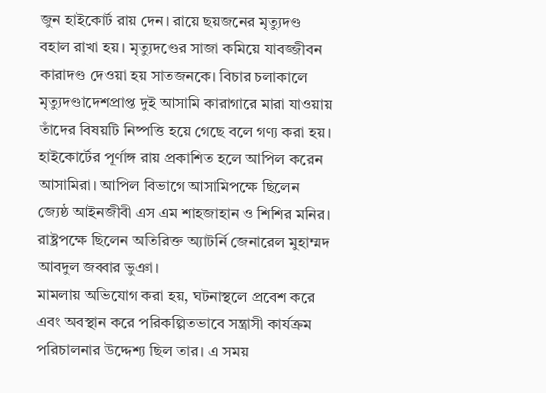জুন হাইকোর্ট রায় দেন। রায়ে ছয়জনের মৃত্যুদণ্ড বহাল রাখা হয়। মৃত্যুদণ্ডের সাজা কমিয়ে যাবজ্জীবন কারাদণ্ড দেওয়া হয় সাতজনকে। বিচার চলাকালে মৃত্যুদণ্ডাদেশপ্রাপ্ত দুই আসামি কারাগারে মারা যাওয়ায় তাঁদের বিষয়টি নিষ্পত্তি হয়ে গেছে বলে গণ্য করা হয়।
হাইকোর্টের পূর্ণাঙ্গ রায় প্রকাশিত হলে আপিল করেন আসামিরা। আপিল বিভাগে আসামিপক্ষে ছিলেন জ্যেষ্ঠ আইনজীবী এস এম শাহজাহান ও শিশির মনির। রাষ্ট্রপক্ষে ছিলেন অতিরিক্ত অ্যাটর্নি জেনারেল মুহাম্মদ আবদুল জব্বার ভুঞা।
মামলায় অভিযোগ করা হয়, ঘটনাস্থলে প্রবেশ করে এবং অবস্থান করে পরিকল্পিতভাবে সন্ত্রাসী কার্যক্রম পরিচালনার উদ্দেশ্য ছিল তার। এ সময়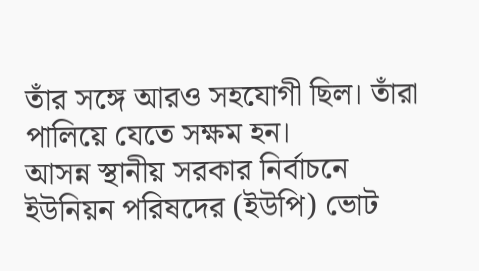তাঁর সঙ্গে আরও সহযোগী ছিল। তাঁরা পালিয়ে যেতে সক্ষম হন।
আসন্ন স্থানীয় সরকার নির্বাচনে ইউনিয়ন পরিষদের (ইউপি) ভোট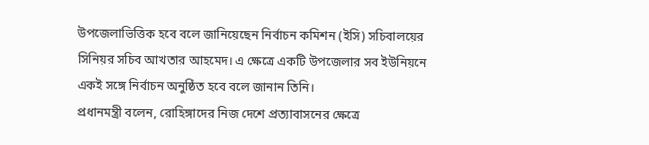উপজেলাভিত্তিক হবে বলে জানিয়েছেন নির্বাচন কমিশন (ইসি) সচিবালয়ের সিনিয়র সচিব আখতার আহমেদ। এ ক্ষেত্রে একটি উপজেলার সব ইউনিয়নে একই সঙ্গে নির্বাচন অনুষ্ঠিত হবে বলে জানান তিনি।
প্রধানমন্ত্রী বলেন, রোহিঙ্গাদের নিজ দেশে প্রত্যাবাসনের ক্ষেত্রে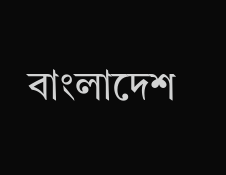বাংলাদেশ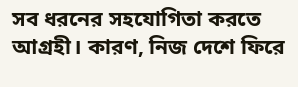সব ধরনের সহযোগিতা করতে আগ্রহী। কারণ, নিজ দেশে ফিরে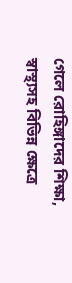গেলে রোহিঙ্গাদের শিক্ষা, স্বাস্থ্যসহ বিভিন্ন ক্ষেত্রে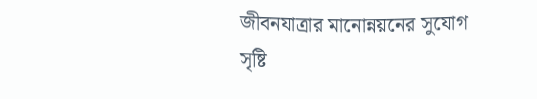জীবনযাত্রার মানোন্নয়নের সুযোগ সৃষ্টি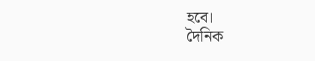হবে।
দৈনিক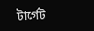টার্গেট